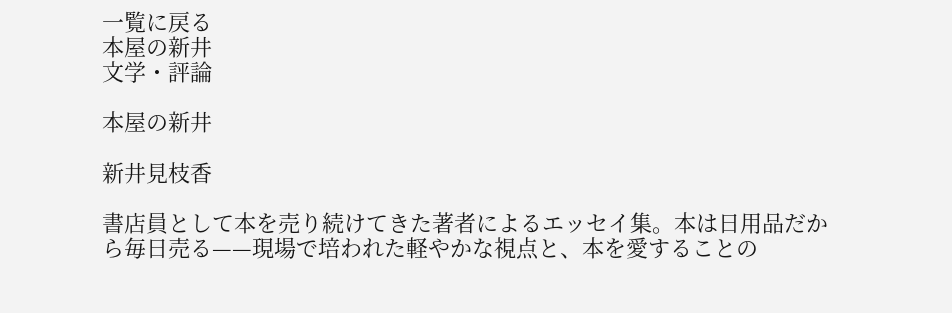一覧に戻る
本屋の新井
文学・評論

本屋の新井

新井見枝香

書店員として本を売り続けてきた著者によるエッセイ集。本は日用品だから毎日売る——現場で培われた軽やかな視点と、本を愛することの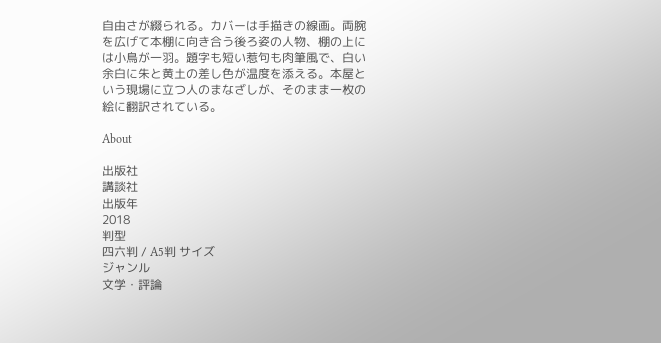自由さが綴られる。カバーは手描きの線画。両腕を広げて本棚に向き合う後ろ姿の人物、棚の上には小鳥が一羽。題字も短い惹句も肉筆風で、白い余白に朱と黄土の差し色が温度を添える。本屋という現場に立つ人のまなざしが、そのまま一枚の絵に翻訳されている。

About

出版社
講談社
出版年
2018
判型
四六判 / A5判 サイズ
ジャンル
文学・評論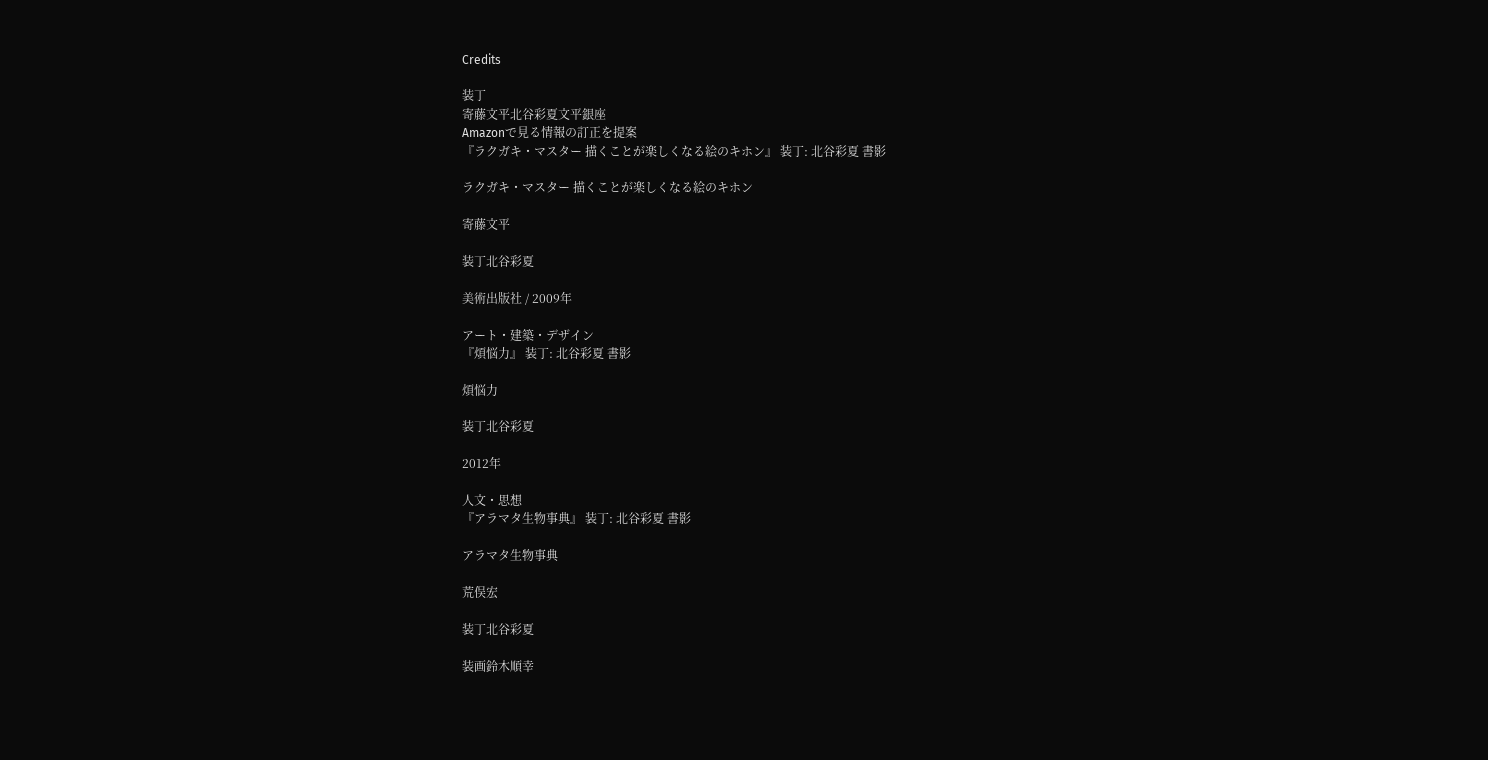Credits

装丁
寄藤文平北谷彩夏文平銀座
Amazonで見る情報の訂正を提案
『ラクガキ・マスター 描くことが楽しくなる絵のキホン』 装丁: 北谷彩夏 書影

ラクガキ・マスター 描くことが楽しくなる絵のキホン

寄藤文平

装丁北谷彩夏

美術出版社 / 2009年

アート・建築・デザイン
『煩悩力』 装丁: 北谷彩夏 書影

煩悩力

装丁北谷彩夏

2012年

人文・思想
『アラマタ生物事典』 装丁: 北谷彩夏 書影

アラマタ生物事典

荒俣宏

装丁北谷彩夏

装画鈴木順幸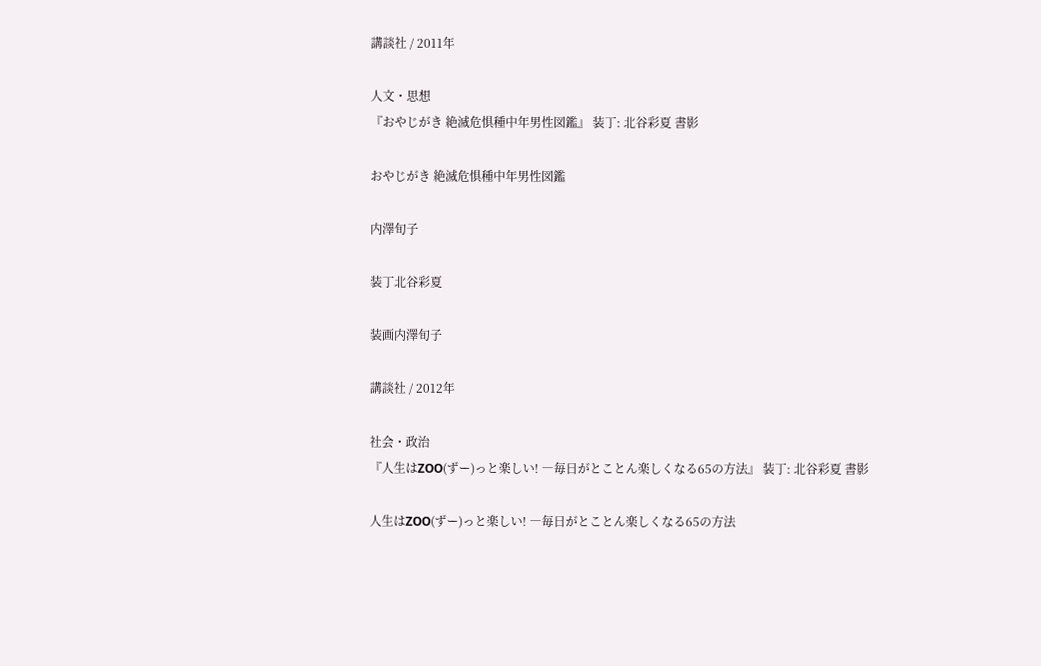講談社 / 2011年

人文・思想
『おやじがき 絶滅危惧種中年男性図鑑』 装丁: 北谷彩夏 書影

おやじがき 絶滅危惧種中年男性図鑑

内澤旬子

装丁北谷彩夏

装画内澤旬子

講談社 / 2012年

社会・政治
『人生はZOO(ずー)っと楽しい! ―毎日がとことん楽しくなる65の方法』 装丁: 北谷彩夏 書影

人生はZOO(ずー)っと楽しい! ―毎日がとことん楽しくなる65の方法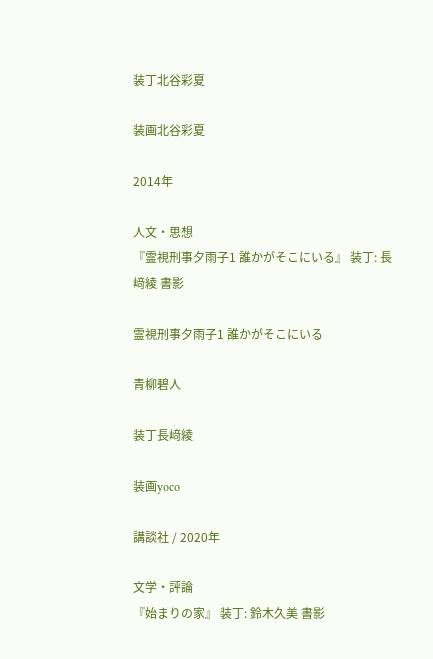装丁北谷彩夏

装画北谷彩夏

2014年

人文・思想
『霊視刑事夕雨子1 誰かがそこにいる』 装丁: 長﨑綾 書影

霊視刑事夕雨子1 誰かがそこにいる

青柳碧人

装丁長﨑綾

装画yoco

講談社 / 2020年

文学・評論
『始まりの家』 装丁: 鈴木久美 書影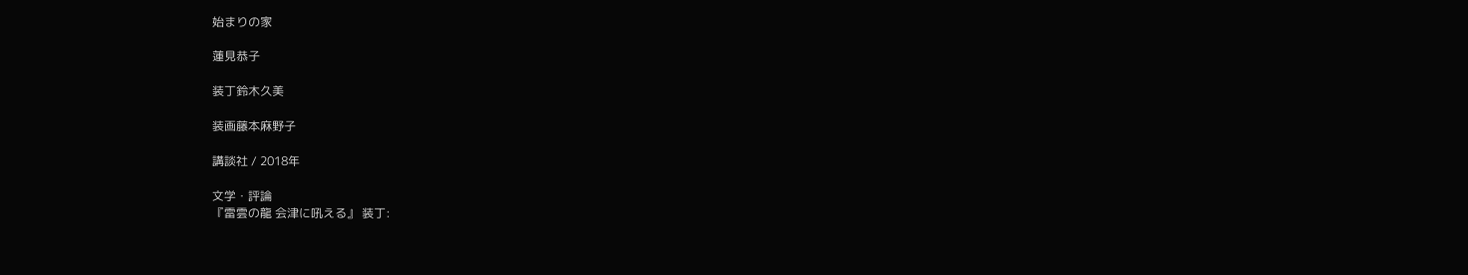始まりの家

蓮見恭子

装丁鈴木久美

装画藤本麻野子

講談社 / 2018年

文学・評論
『雷雲の龍 会津に吼える』 装丁: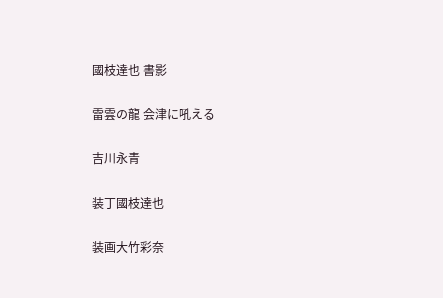國枝達也 書影

雷雲の龍 会津に吼える

吉川永青

装丁國枝達也

装画大竹彩奈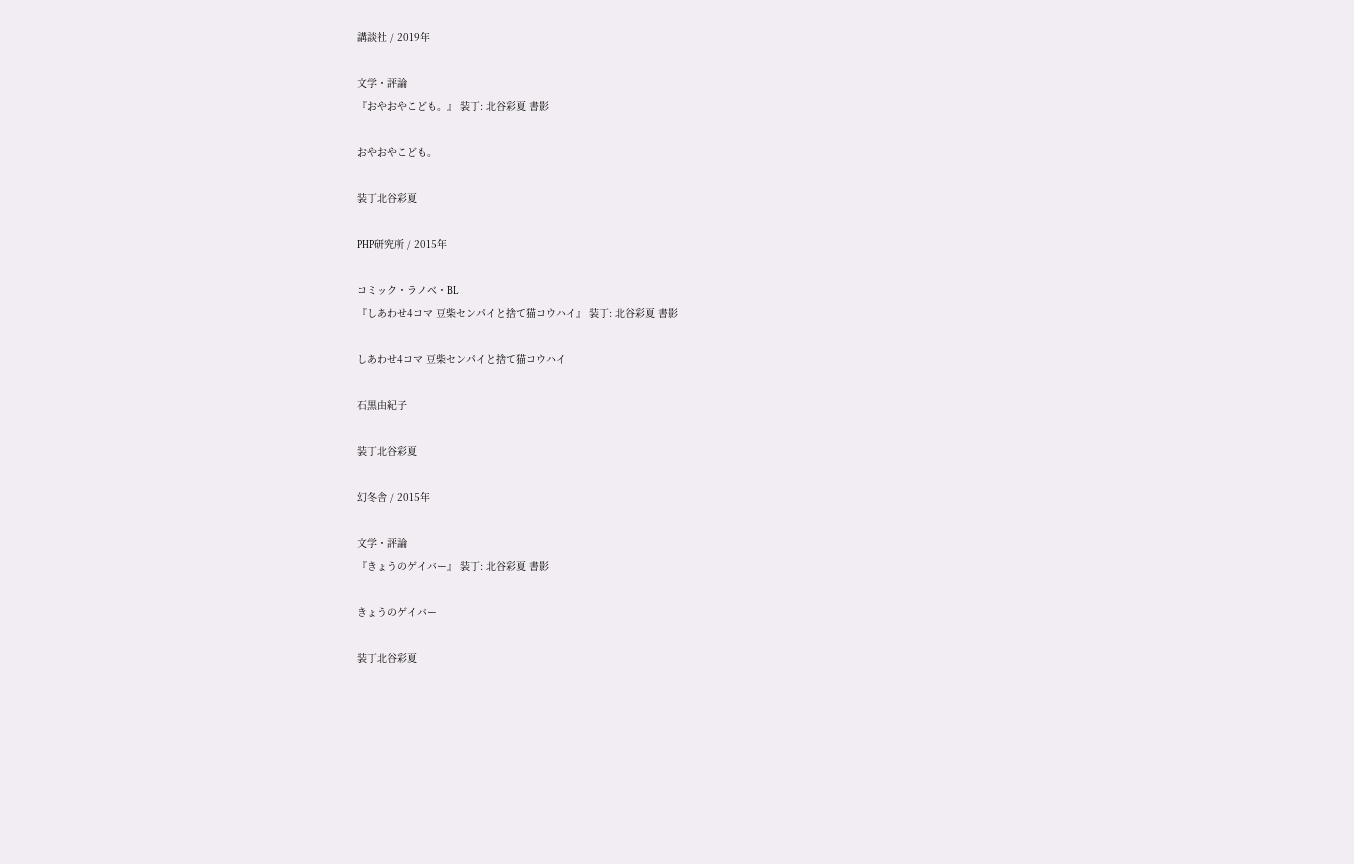講談社 / 2019年

文学・評論
『おやおやこども。』 装丁: 北谷彩夏 書影

おやおやこども。

装丁北谷彩夏

PHP研究所 / 2015年

コミック・ラノベ・BL
『しあわせ4コマ 豆柴センパイと捨て猫コウハイ』 装丁: 北谷彩夏 書影

しあわせ4コマ 豆柴センパイと捨て猫コウハイ

石黒由紀子

装丁北谷彩夏

幻冬舎 / 2015年

文学・評論
『きょうのゲイバー』 装丁: 北谷彩夏 書影

きょうのゲイバー

装丁北谷彩夏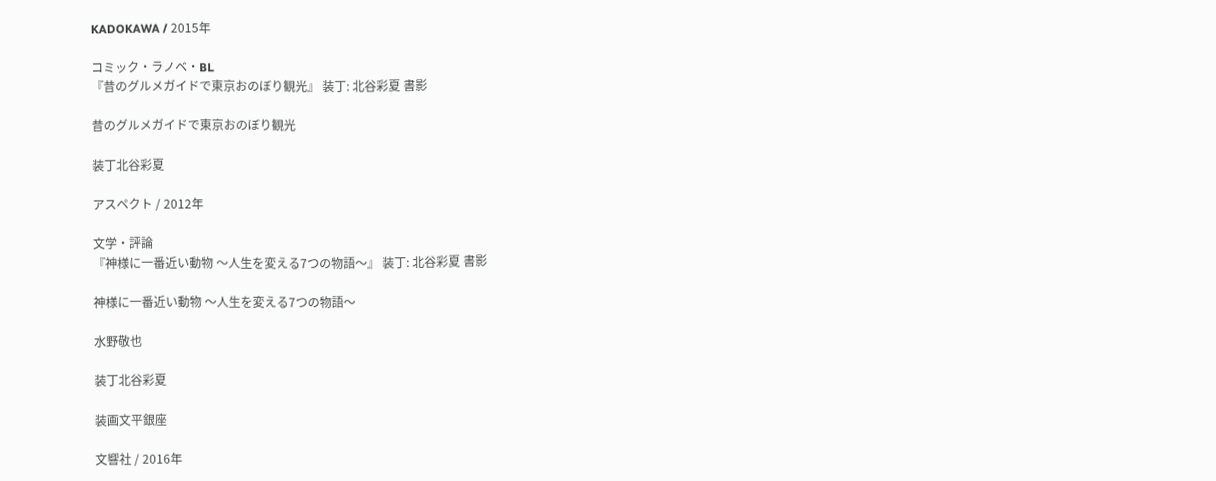KADOKAWA / 2015年

コミック・ラノベ・BL
『昔のグルメガイドで東京おのぼり観光』 装丁: 北谷彩夏 書影

昔のグルメガイドで東京おのぼり観光

装丁北谷彩夏

アスペクト / 2012年

文学・評論
『神様に一番近い動物 〜人生を変える7つの物語〜』 装丁: 北谷彩夏 書影

神様に一番近い動物 〜人生を変える7つの物語〜

水野敬也

装丁北谷彩夏

装画文平銀座

文響社 / 2016年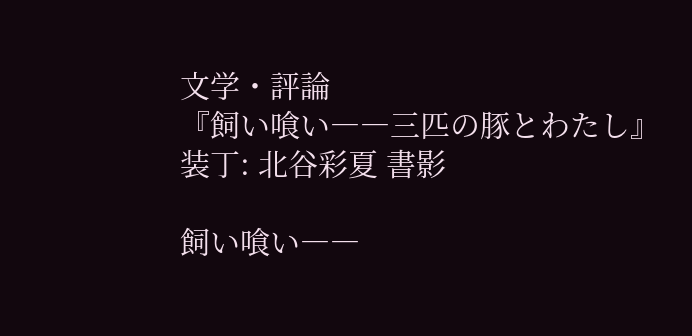文学・評論
『飼い喰い――三匹の豚とわたし』 装丁: 北谷彩夏 書影

飼い喰い――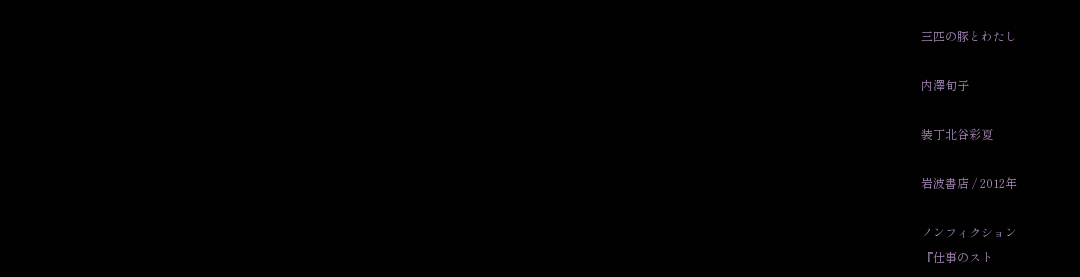三匹の豚とわたし

内澤旬子

装丁北谷彩夏

岩波書店 / 2012年

ノンフィクション
『仕事のスト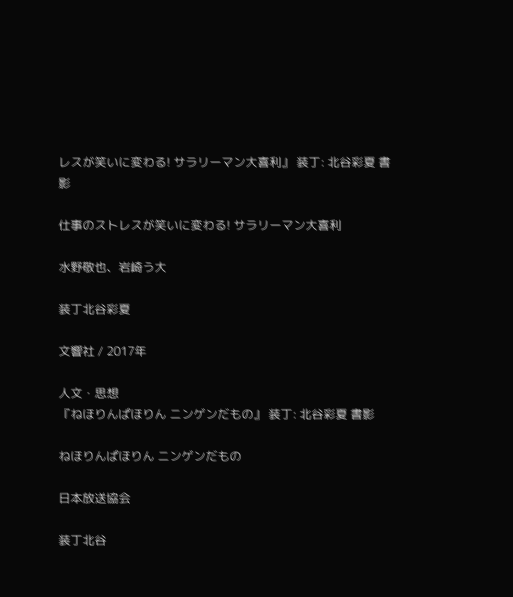レスが笑いに変わる! サラリーマン大喜利』 装丁: 北谷彩夏 書影

仕事のストレスが笑いに変わる! サラリーマン大喜利

水野敬也、岩崎う大

装丁北谷彩夏

文響社 / 2017年

人文・思想
『ねほりんぱほりん ニンゲンだもの』 装丁: 北谷彩夏 書影

ねほりんぱほりん ニンゲンだもの

日本放送協会

装丁北谷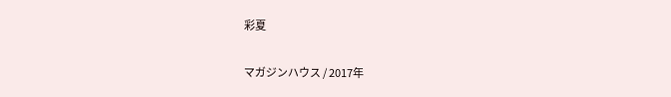彩夏

マガジンハウス / 2017年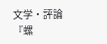文学・評論
『螺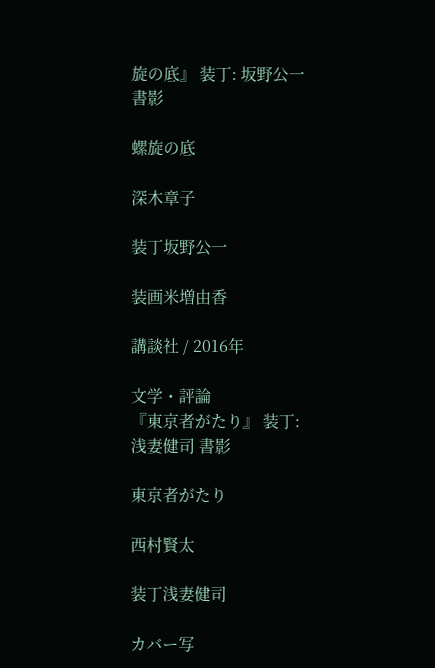旋の底』 装丁: 坂野公一 書影

螺旋の底

深木章子

装丁坂野公一

装画米増由香

講談社 / 2016年

文学・評論
『東京者がたり』 装丁: 浅妻健司 書影

東京者がたり

西村賢太

装丁浅妻健司

カバー写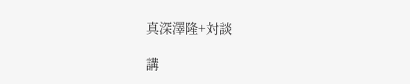真深澤隆+対談

講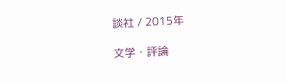談社 / 2015年

文学・評論